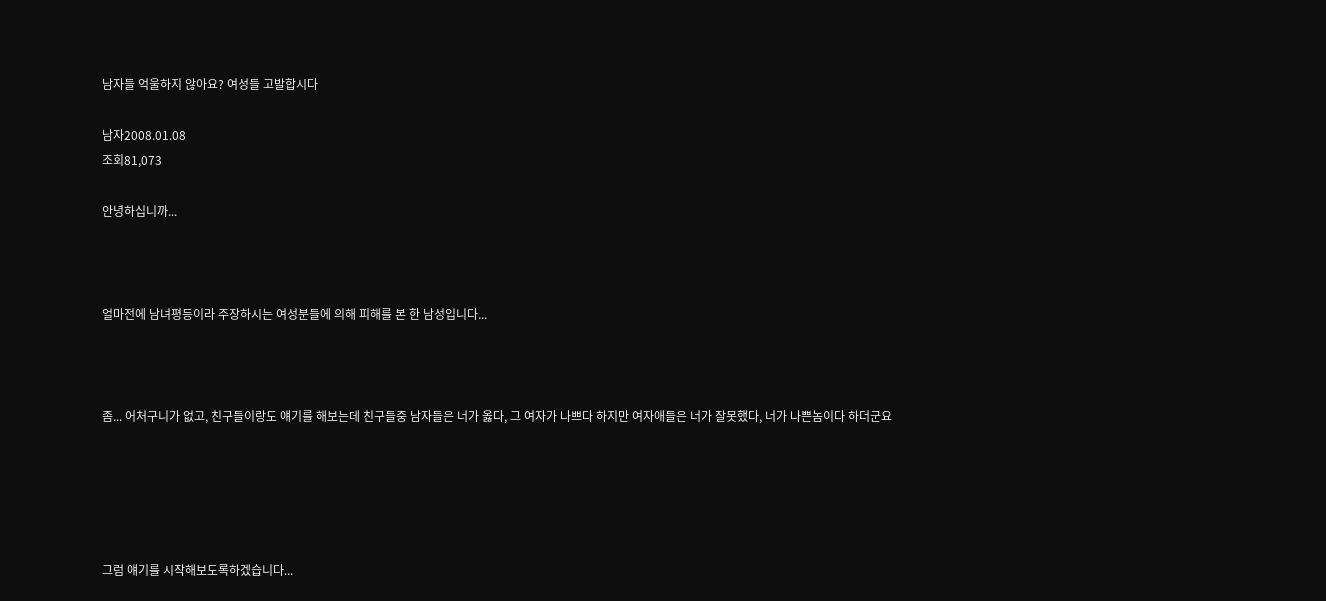남자들 억울하지 않아요? 여성들 고발합시다

남자2008.01.08
조회81,073

안녕하십니까...



얼마전에 남녀평등이라 주장하시는 여성분들에 의해 피해를 본 한 남성입니다...



좀... 어처구니가 없고, 친구들이랑도 얘기를 해보는데 친구들중 남자들은 너가 옳다, 그 여자가 나쁘다 하지만 여자애들은 너가 잘못했다, 너가 나쁜놈이다 하더군요





그럼 얘기를 시작해보도록하겠습니다...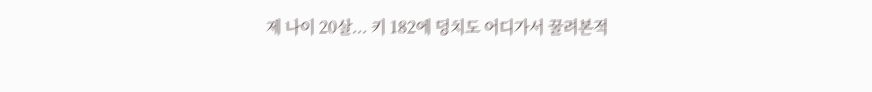제 나이 20살... 키 182에 덩치도 어디가서 꿀려본적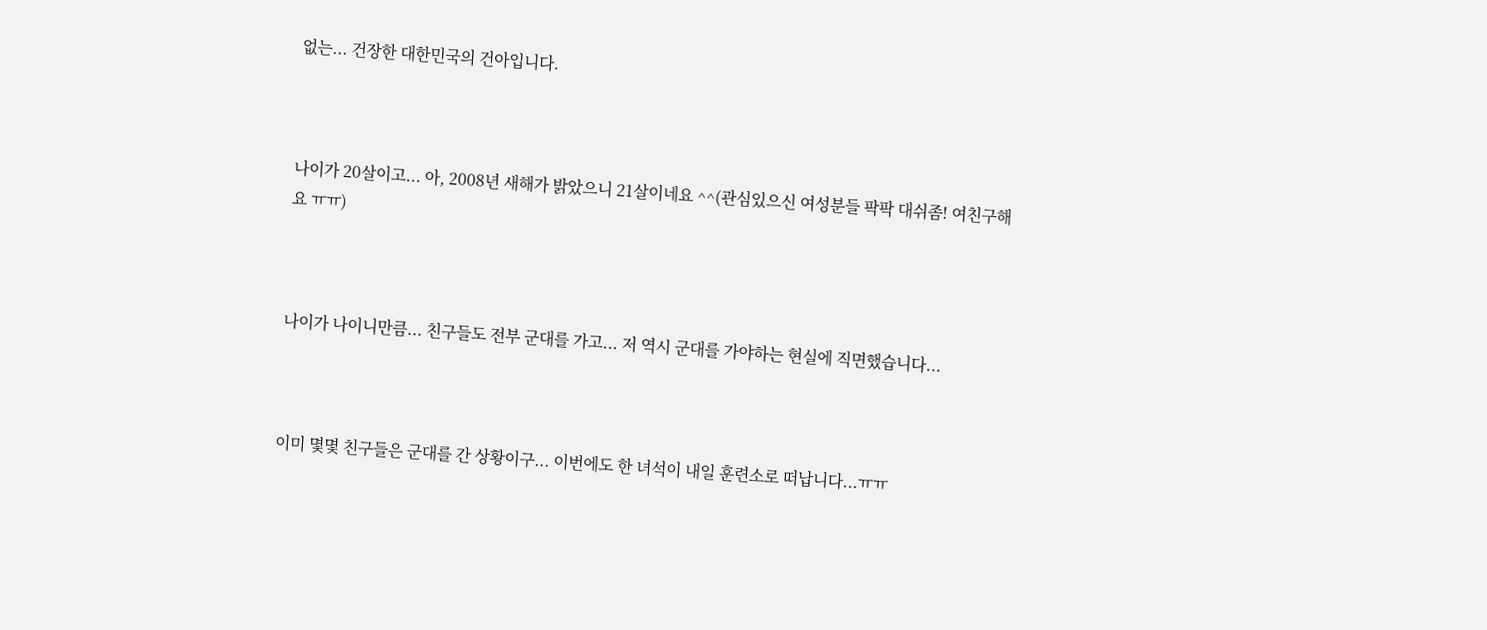없는... 건장한 대한민국의 건아입니다.



나이가 20살이고... 아, 2008년 새해가 밝았으니 21살이네요 ^^(관심있으신 여성분들 팍팍 대쉬좀! 여친구해요 ㅠㅠ)



나이가 나이니만큼... 친구들도 전부 군대를 가고... 저 역시 군대를 가야하는 현실에 직면했습니다...



이미 몇몇 친구들은 군대를 간 상황이구... 이번에도 한 녀석이 내일 훈련소로 떠납니다...ㅠㅠ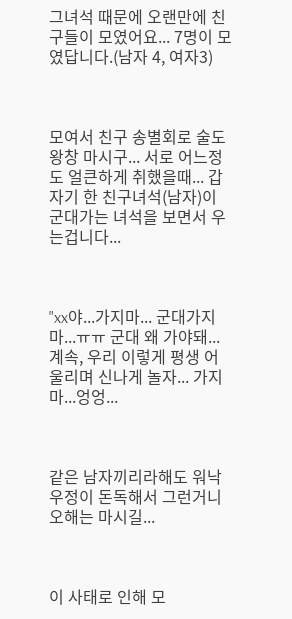그녀석 때문에 오랜만에 친구들이 모였어요... 7명이 모였답니다.(남자 4, 여자3)



모여서 친구 송별회로 술도 왕창 마시구... 서로 어느정도 얼큰하게 취했을때... 갑자기 한 친구녀석(남자)이 군대가는 녀석을 보면서 우는겁니다...



"xx야...가지마... 군대가지마...ㅠㅠ 군대 왜 가야돼... 계속, 우리 이렇게 평생 어울리며 신나게 놀자... 가지마...엉엉...



같은 남자끼리라해도 워낙 우정이 돈독해서 그런거니 오해는 마시길...



이 사태로 인해 모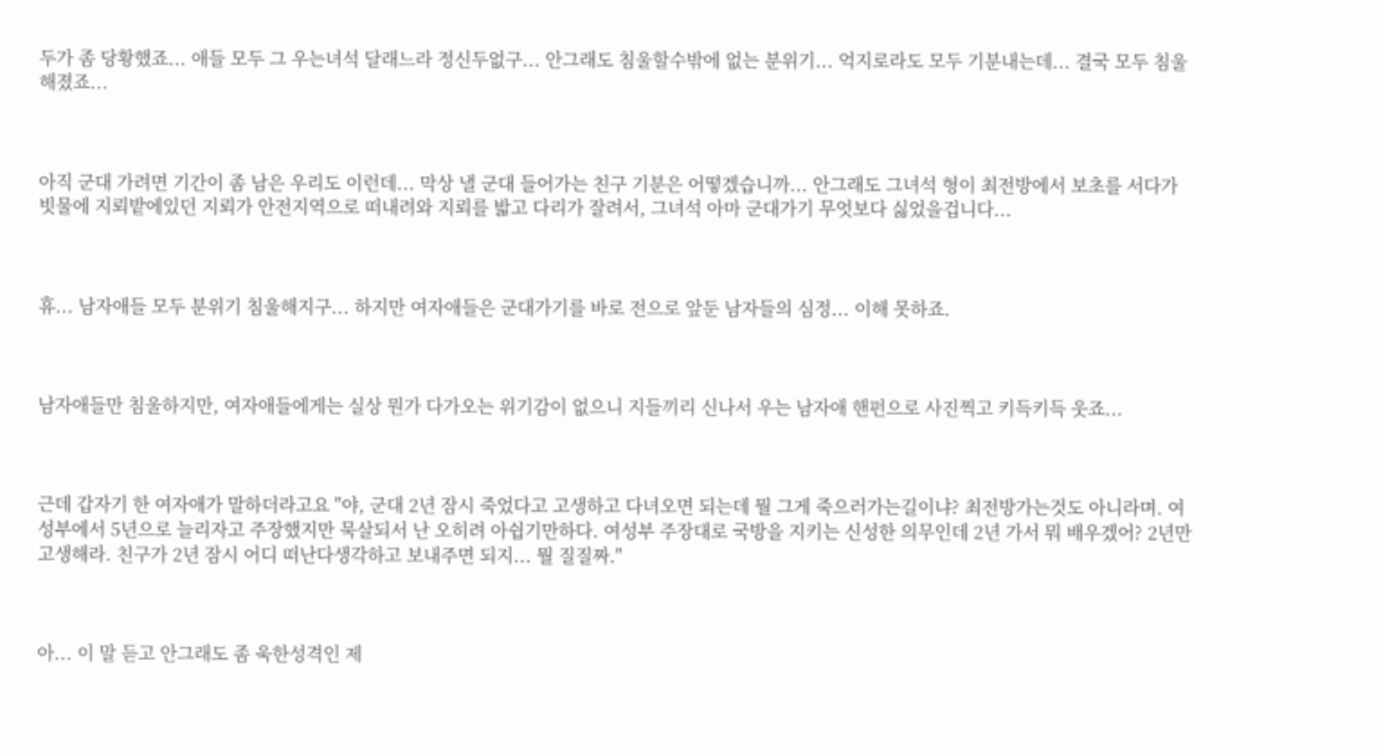두가 좀 당황했죠... 애들 모두 그 우는녀석 달래느라 정신두없구... 안그래도 침울할수밖에 없는 분위기... 억지로라도 모두 기분내는데... 결국 모두 침울해졌죠...



아직 군대 가려면 기간이 좀 남은 우리도 이런데... 막상 낼 군대 들어가는 친구 기분은 어떻겠습니까... 안그래도 그녀석 형이 최전방에서 보초를 서다가 빗물에 지뢰밭에있던 지뢰가 안전지역으로 떠내려와 지뢰를 밟고 다리가 잘려서, 그녀석 아마 군대가기 무엇보다 싫었을겁니다...



휴... 남자애들 모두 분위기 침울해지구... 하지만 여자애들은 군대가기를 바로 전으로 앞둔 남자들의 심정... 이해 못하죠.



남자애들만 침울하지만, 여자애들에게는 실상 뭔가 다가오는 위기감이 없으니 지들끼리 신나서 우는 남자애 핸펀으로 사진찍고 키득키득 웃죠...



근데 갑자기 한 여자애가 말하더라고요 "야, 군대 2년 잠시 죽었다고 고생하고 다녀오면 되는데 뭘 그게 죽으러가는길이냐? 최전방가는것도 아니라며. 여성부에서 5년으로 늘리자고 주장했지만 묵살되서 난 오히려 아쉽기만하다. 여성부 주장대로 국방을 지키는 신성한 의무인데 2년 가서 뭐 배우겠어? 2년만 고생해라. 친구가 2년 잠시 어디 떠난다생각하고 보내주면 되지... 뭘 질질짜."



아... 이 말 듣고 안그래도 좀 욱한성격인 제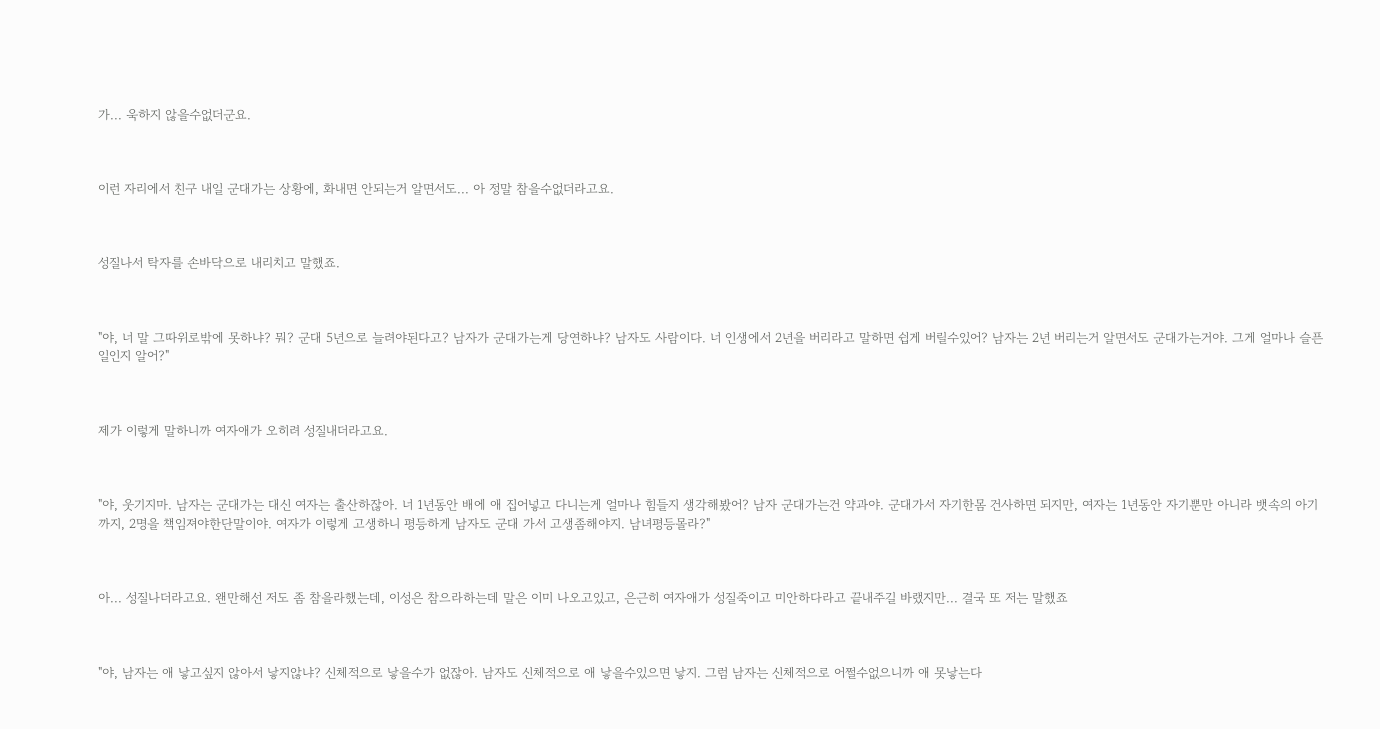가... 욱하지 않을수없더군요.



이런 자리에서 친구 내일 군대가는 상황에, 화내면 안되는거 알면서도... 아 정말 참을수없더라고요.



성질나서 탁자를 손바닥으로 내리치고 말했죠.



"야, 너 말 그따위로밖에 못하냐? 뭐? 군대 5년으로 늘려야된다고? 남자가 군대가는게 당연하냐? 남자도 사람이다. 너 인생에서 2년을 버리라고 말하면 쉽게 버릴수있어? 남자는 2년 버리는거 알면서도 군대가는거야. 그게 얼마나 슬픈일인지 알어?"



제가 이렇게 말하니까 여자애가 오히려 성질내더라고요.



"야, 웃기지마. 남자는 군대가는 대신 여자는 출산하잖아. 너 1년동안 배에 애 집어넣고 다니는게 얼마나 힘들지 생각해봤어? 남자 군대가는건 약과야. 군대가서 자기한몸 건사하면 되지만, 여자는 1년동안 자기뿐만 아니라 뱃속의 아기까지, 2명을 책임져야한단말이야. 여자가 이렇게 고생하니 평등하게 남자도 군대 가서 고생좀해야지. 남녀평등몰라?"



아... 성질나더라고요. 왠만해선 저도 좀 참을라했는데, 이성은 참으라하는데 말은 이미 나오고있고, 은근히 여자애가 성질죽이고 미안하다라고 끝내주길 바랬지만... 결국 또 저는 말했죠



"야, 남자는 애 낳고싶지 않아서 낳지않냐? 신체적으로 낳을수가 없잖아. 남자도 신체적으로 애 낳을수있으면 낳지. 그럼 남자는 신체적으로 어쩔수없으니까 애 못낳는다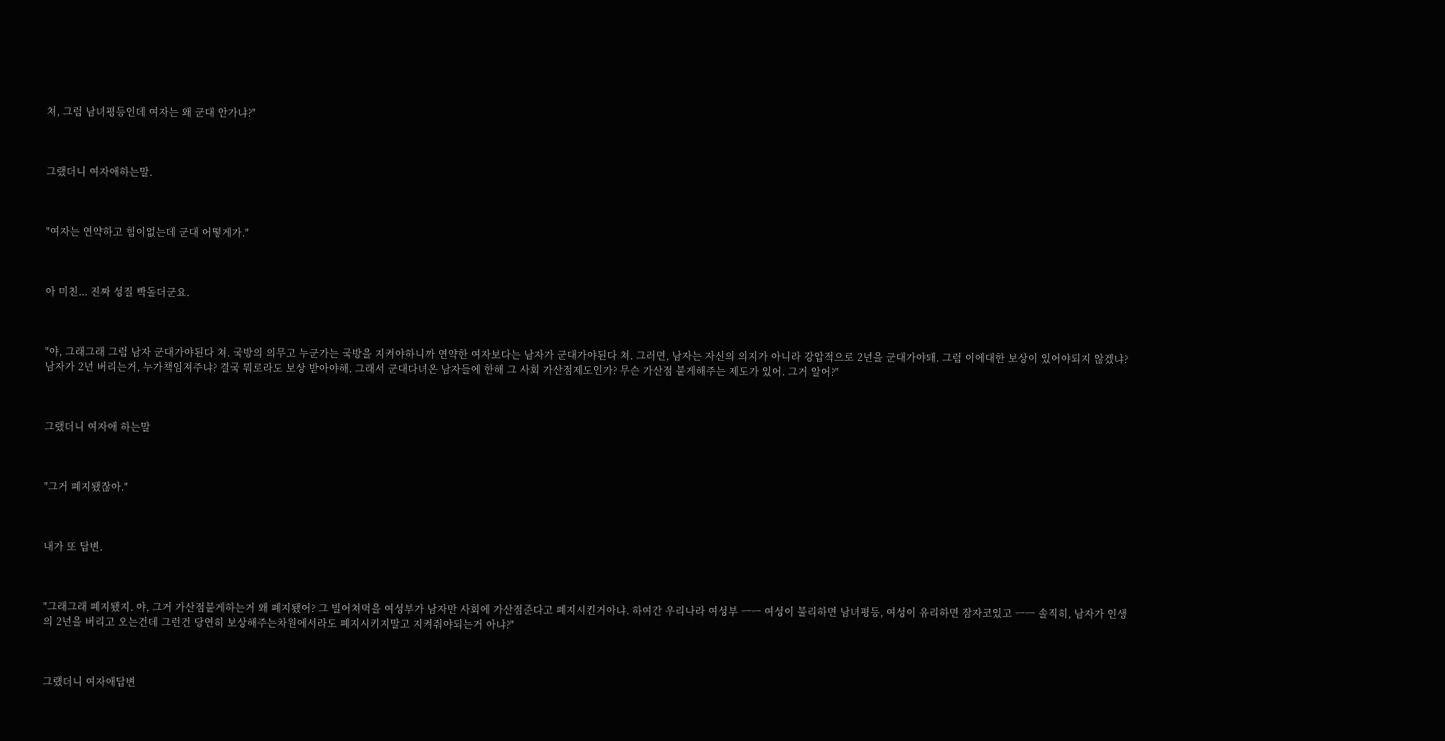쳐, 그럼 남녀평등인데 여자는 왜 군대 안가냐?"



그랬더니 여자애하는말.



"여자는 연약하고 힘이없는데 군대 어떻게가."



아 미친... 진짜 성질 빡돌더군요.



"야, 그래그래 그럼 남자 군대가야된다 쳐. 국방의 의무고 누군가는 국방을 지켜야하니까 연약한 여자보다는 남자가 군대가야된다 쳐. 그러면, 남자는 자신의 의지가 아니라 강압적으로 2년을 군대가야돼. 그럼 이에대한 보상이 있어야되지 않겠냐? 남자가 2년 버리는거, 누가책임져주냐? 결국 뭐로라도 보상 받아야해. 그래서 군대다녀온 남자들에 한해 그 사회 가산점제도인가? 무슨 가산점 붙게해주는 제도가 있어. 그거 알어?"



그랬더니 여자애 하는말



"그거 폐지됐잖아."



내가 또 답변.



"그래그래 폐지됐지. 야, 그거 가산점붙게하는거 왜 폐지됐어? 그 빌어쳐먹을 여성부가 남자만 사회에 가산점준다고 폐지시킨거아냐. 하여간 우리나라 여성부 ㅡㅡ 여성이 불리하면 남녀평등, 여성이 유리하면 잠자코있고 ㅡㅡ 솔직히, 남자가 인생의 2년을 버리고 오는건데 그런건 당연히 보상해주는차원에서라도 폐지시키지말고 지켜줘야되는거 아냐?"



그럤더니 여자애답변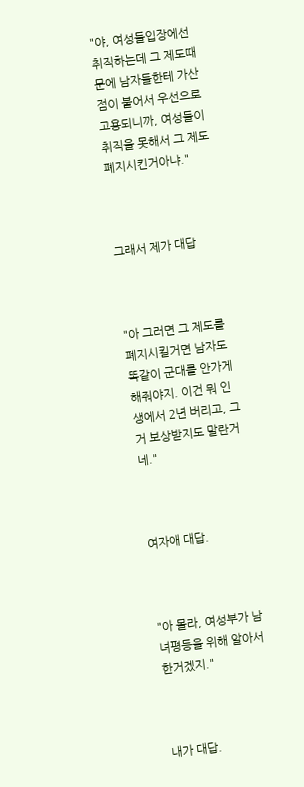"야, 여성들입장에선 취직하는데 그 제도때문에 남자들한테 가산점이 붙어서 우선으로 고용되니까, 여성들이 취직을 못해서 그 제도 폐지시킨거아냐."



그래서 제가 대답



"아 그러면 그 제도를 폐지시킬거면 남자도 똑같이 군대를 안가게 해줘야지. 이건 뭐 인생에서 2년 버리고, 그거 보상받지도 말란거네."



여자애 대답.



"아 몰라, 여성부가 남녀평등을 위해 알아서 한거겠지."



내가 대답.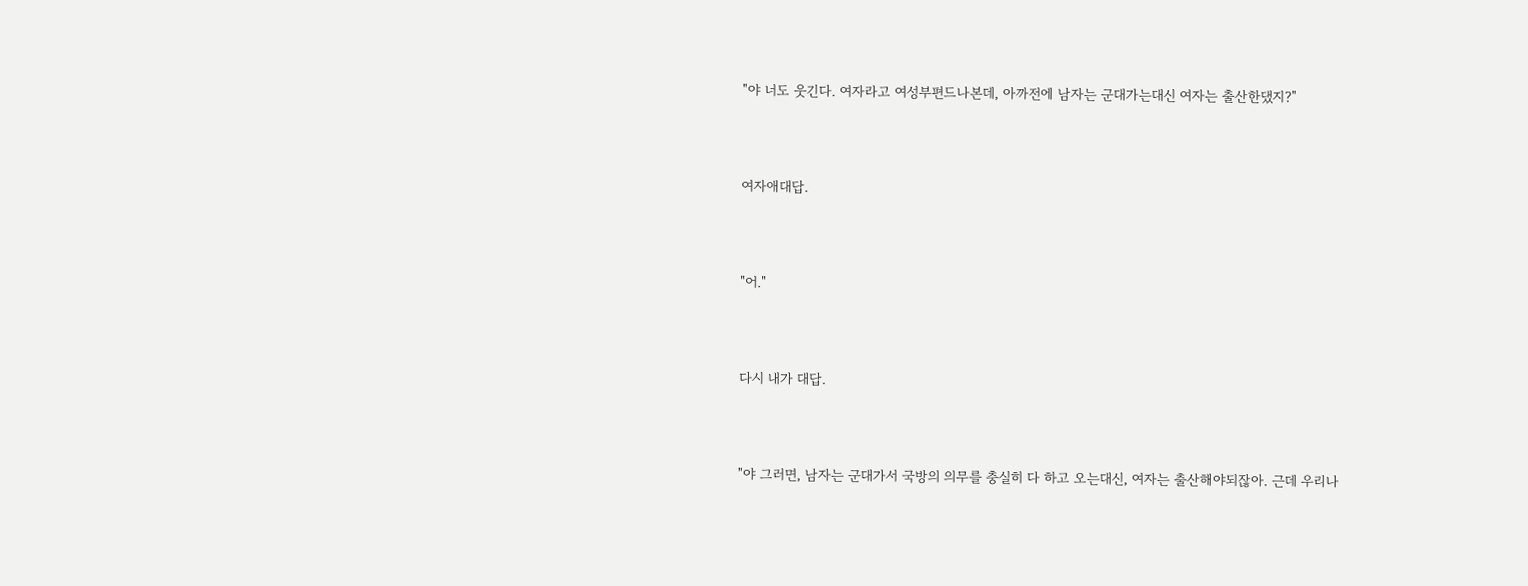"야 너도 웃긴다. 여자라고 여성부편드나본데, 아까전에 남자는 군대가는대신 여자는 출산한댔지?"



여자애대답.



"어."



다시 내가 대답.



"야 그러면, 남자는 군대가서 국방의 의무를 충실히 다 하고 오는대신, 여자는 출산해야되잖아. 근데 우리나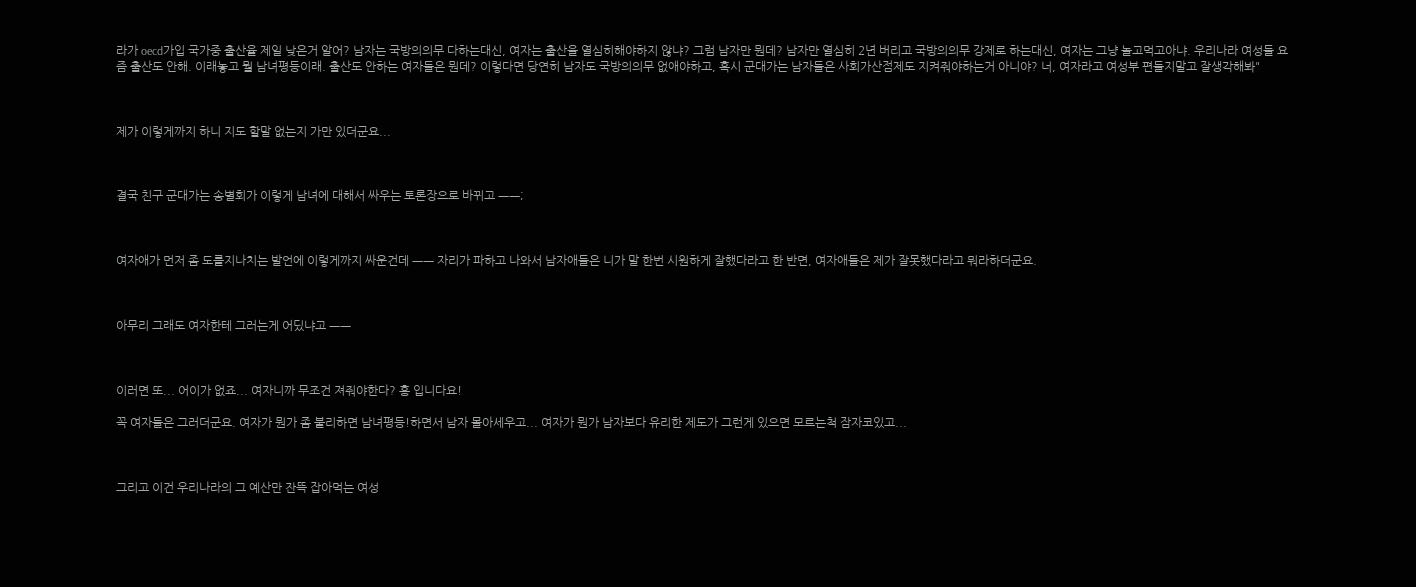라가 oecd가입 국가중 출산율 제일 낮은거 알어? 남자는 국방의의무 다하는대신, 여자는 출산을 열심히해야하지 않냐? 그럼 남자만 뭔데? 남자만 열심히 2년 버리고 국방의의무 강제로 하는대신, 여자는 그냥 놀고먹고아냐. 우리나라 여성들 요즘 출산도 안해. 이래놓고 뭘 남녀평등이래. 출산도 안하는 여자들은 뭔데? 이렇다면 당연히 남자도 국방의의무 없애야하고, 혹시 군대가는 남자들은 사회가산점제도 지켜줘야하는거 아니야? 너, 여자라고 여성부 편들지말고 잘생각해봐"



제가 이렇게까지 하니 지도 할말 없는지 가만 있더군요...



결국 친구 군대가는 송별회가 이렇게 남녀에 대해서 싸우는 토론장으로 바뀌고 ㅡㅡ;



여자애가 먼저 좀 도를지나치는 발언에 이렇게까지 싸운건데 ㅡㅡ 자리가 파하고 나와서 남자애들은 니가 말 한번 시원하게 잘했다라고 한 반면, 여자애들은 제가 잘못했다라고 뭐라하더군요.



아무리 그래도 여자한테 그러는게 어딨냐고 ㅡㅡ



이러면 또... 어이가 없죠... 여자니까 무조건 져줘야한다? 흥 입니다요!

꼭 여자들은 그러더군요. 여자가 뭔가 좀 불리하면 남녀평등!하면서 남자 몰아세우고... 여자가 뭔가 남자보다 유리한 제도가 그런게 있으면 모르는척 잠자코있고...



그리고 이건 우리나라의 그 예산만 잔뜩 잡아먹는 여성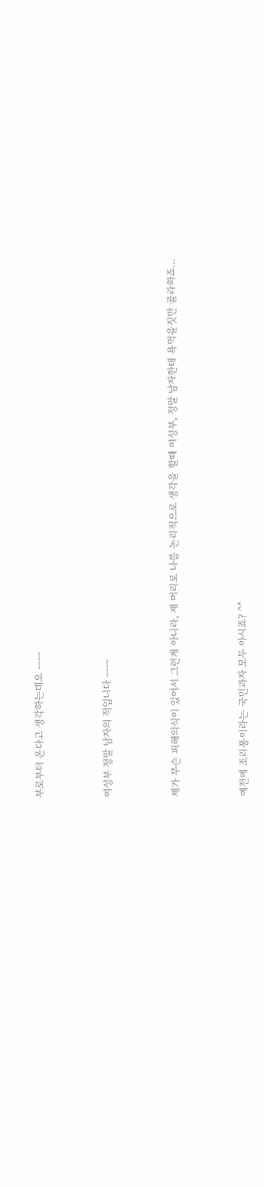부로부터 온다고 생각하는데요 ㅡㅡ



여성부 정말 남자의 적입니다 ㅡㅡ



제가 무슨 피해의식이 있어서 그런게 아니라, 제 머리로 나름 논리적으로 생각을 할때 여성부, 정말 남자한테 욕먹을짓만 골라하죠...



예전에 조리퐁이라는 국민과자 모두 아시죠? ^^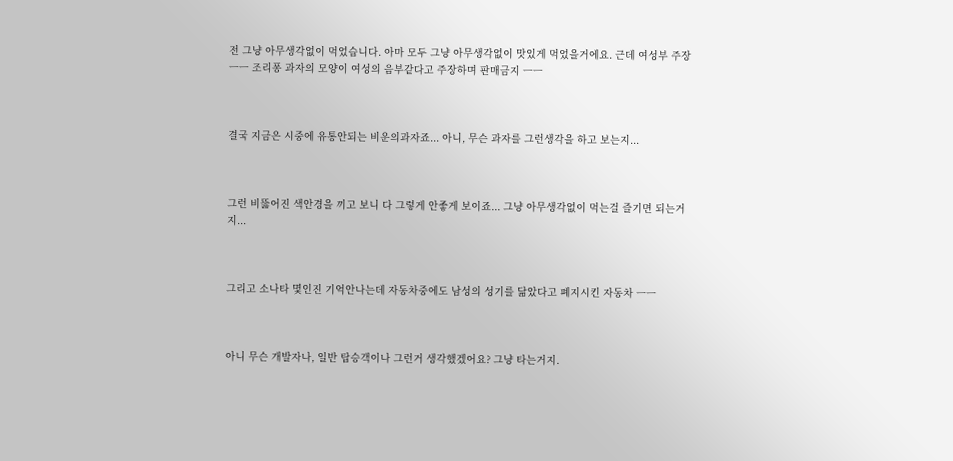전 그냥 아무생각없이 먹었습니다. 아마 모두 그냥 아무생각없이 맛있게 먹었을거에요. 근데 여성부 주장 ㅡㅡ 조리퐁 과자의 모양이 여성의 음부같다고 주장하며 판매금지 ㅡㅡ



결국 지금은 시중에 유통안되는 비운의과자죠... 아니, 무슨 과자를 그런생각을 하고 보는지...



그런 비뚫어진 색안경을 끼고 보니 다 그렇게 안좋게 보이죠... 그냥 아무생각없이 먹는걸 즐기면 되는거지...



그리고 소나타 몇인진 기억안나는데 자동차중에도 남성의 성기를 닮았다고 폐지시킨 자동차 ㅡㅡ



아니 무슨 개발자나, 일반 탑승객이나 그런거 생각했겠어요? 그냥 타는거지.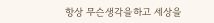항상 무슨생각을하고 세상을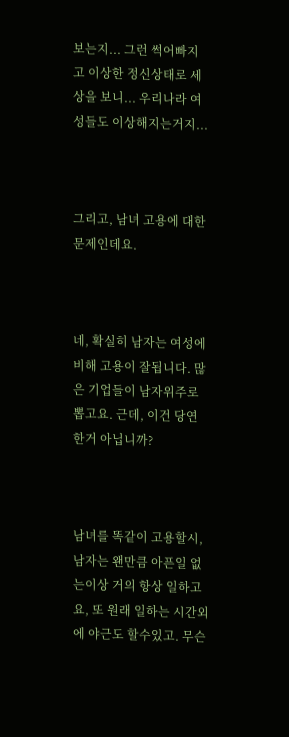보는지... 그런 썩어빠지고 이상한 정신상태로 세상을 보니... 우리나라 여성들도 이상해지는거지...



그리고, 남녀 고용에 대한 문제인데요.



네, 확실히 남자는 여성에비해 고용이 잘됩니다. 많은 기업들이 남자위주로 뽑고요. 근데, 이건 당연한거 아닙니까?



남녀를 똑같이 고용할시, 남자는 왠만큼 아픈일 없는이상 거의 항상 일하고요, 또 원래 일하는 시간외에 야근도 할수있고. 무슨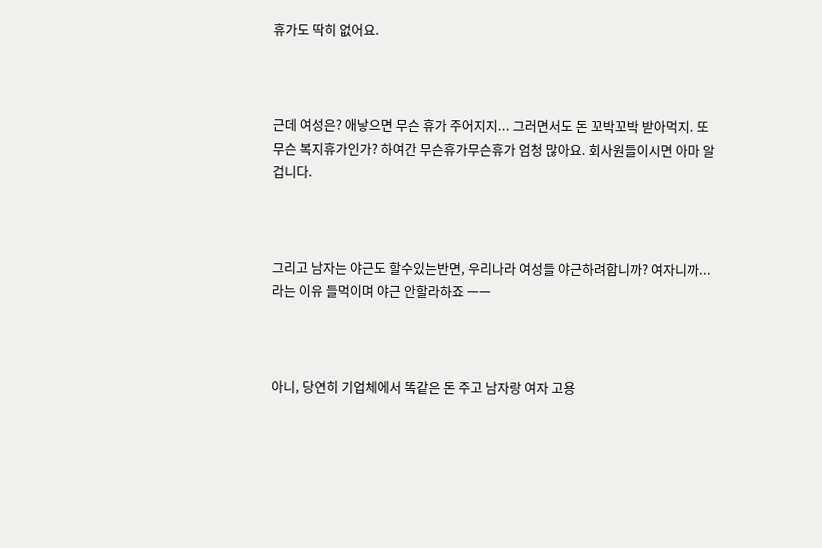휴가도 딱히 없어요.



근데 여성은? 애낳으면 무슨 휴가 주어지지... 그러면서도 돈 꼬박꼬박 받아먹지. 또 무슨 복지휴가인가? 하여간 무슨휴가무슨휴가 엄청 많아요. 회사원들이시면 아마 알겁니다.



그리고 남자는 야근도 할수있는반면, 우리나라 여성들 야근하려합니까? 여자니까... 라는 이유 들먹이며 야근 안할라하죠 ㅡㅡ



아니, 당연히 기업체에서 똑같은 돈 주고 남자랑 여자 고용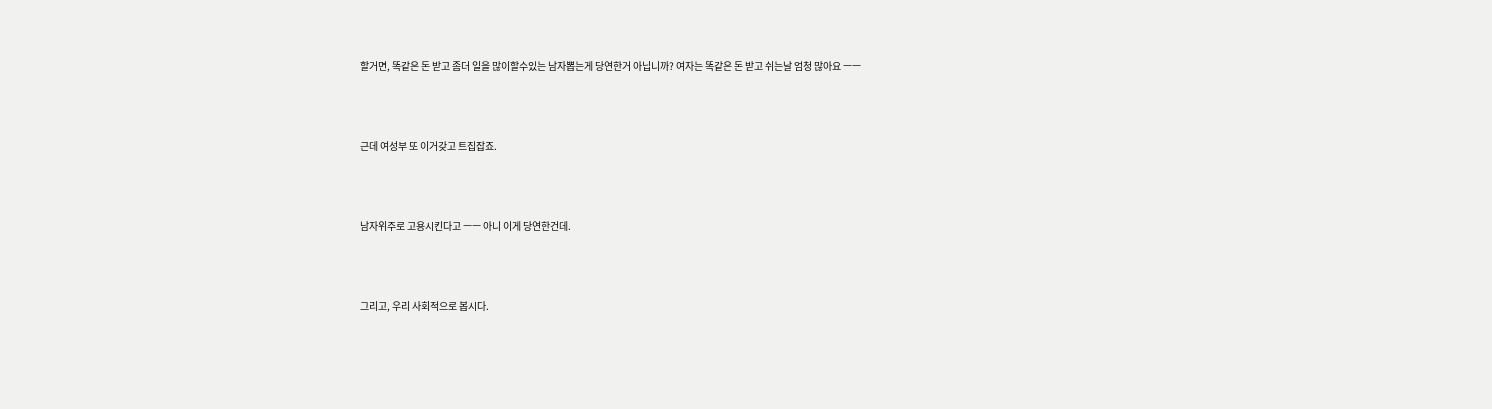할거면, 똑같은 돈 받고 좀더 일을 많이할수있는 남자뽑는게 당연한거 아닙니까? 여자는 똑같은 돈 받고 쉬는날 엄청 많아요 ㅡㅡ



근데 여성부 또 이거갖고 트집잡죠.



남자위주로 고용시킨다고 ㅡㅡ 아니 이게 당연한건데.



그리고, 우리 사회적으로 봅시다.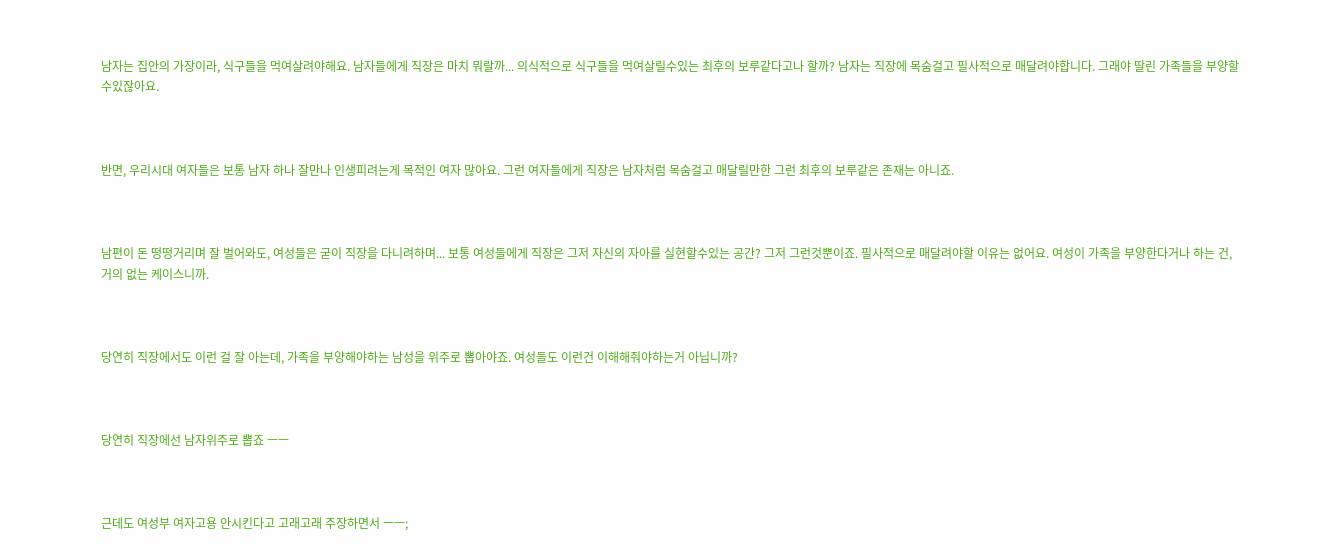남자는 집안의 가장이라, 식구들을 먹여살려야해요. 남자들에게 직장은 마치 뭐랄까... 의식적으로 식구들을 먹여살릴수있는 최후의 보루같다고나 할까? 남자는 직장에 목숨걸고 필사적으로 매달려야합니다. 그래야 딸린 가족들을 부양할수있잖아요.



반면, 우리시대 여자들은 보통 남자 하나 잘만나 인생피려는게 목적인 여자 많아요. 그런 여자들에게 직장은 남자처럼 목숨걸고 매달릴만한 그런 최후의 보루같은 존재는 아니죠.



남편이 돈 떵떵거리며 잘 벌어와도, 여성들은 굳이 직장을 다니려하며... 보통 여성들에게 직장은 그저 자신의 자아를 실현할수있는 공간? 그저 그런것뿐이죠. 필사적으로 매달려야할 이유는 없어요. 여성이 가족을 부양한다거나 하는 건, 거의 없는 케이스니까.



당연히 직장에서도 이런 걸 잘 아는데, 가족을 부양해야하는 남성을 위주로 뽑아야죠. 여성들도 이런건 이해해줘야하는거 아닙니까?



당연히 직장에선 남자위주로 뽑죠 ㅡㅡ



근데도 여성부 여자고용 안시킨다고 고래고래 주장하면서 ㅡㅡ;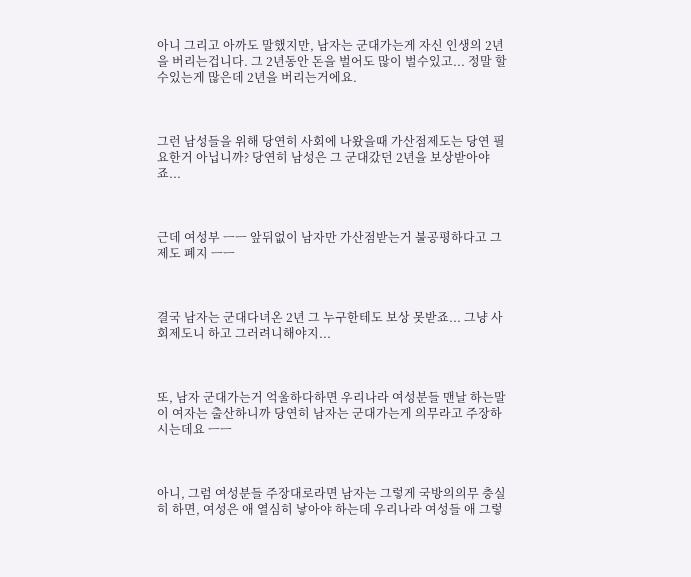아니 그리고 아까도 말했지만, 남자는 군대가는게 자신 인생의 2년을 버리는겁니다. 그 2년동안 돈을 벌어도 많이 벌수있고... 정말 할수있는게 많은데 2년을 버리는거에요.



그런 남성들을 위해 당연히 사회에 나왔을때 가산점제도는 당연 필요한거 아닙니까? 당연히 남성은 그 군대갔던 2년을 보상받아야죠...



근데 여성부 ㅡㅡ 앞뒤없이 남자만 가산점받는거 불공평하다고 그 제도 폐지 ㅡㅡ



결국 남자는 군대다녀온 2년 그 누구한테도 보상 못받죠... 그냥 사회제도니 하고 그러려니해야지...



또, 남자 군대가는거 억울하다하면 우리나라 여성분들 맨날 하는말이 여자는 출산하니까 당연히 남자는 군대가는게 의무라고 주장하시는데요 ㅡㅡ



아니, 그럼 여성분들 주장대로라면 남자는 그렇게 국방의의무 충실히 하면, 여성은 애 열심히 낳아야 하는데 우리나라 여성들 애 그렇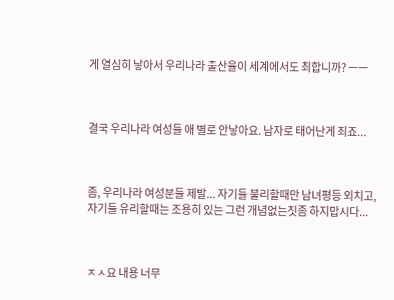게 열심히 낳아서 우리나라 출산율이 세계에서도 최합니까? ㅡㅡ



결국 우리나라 여성들 애 별로 안낳아요. 남자로 태어난게 죄죠...



좀, 우리나라 여성분들 제발... 자기들 불리할때만 남녀평등 외치고, 자기들 유리할때는 조용히 있는 그런 개념없는짓좀 하지맙시다...



ㅈㅅ요 내용 너무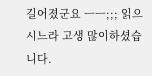길어졌군요 ㅡㅡ;;; 읽으시느라 고생 많이하셨습니다.